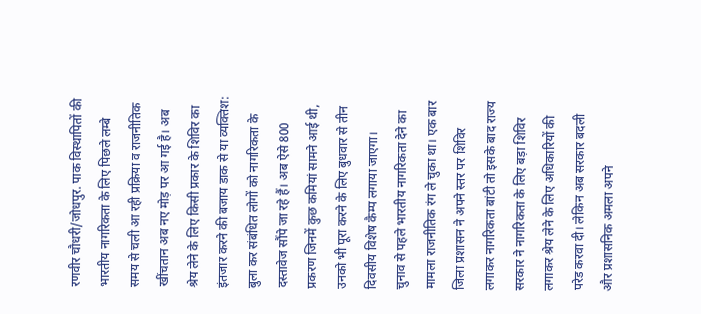रणवीर चौधरी/जोधपुर. पाक विस्थापितों की भारतीय नागरिकता के लिए पिछले लम्बे समय से चली आ रही प्रक्रिया व राजनीतिक खींचतान अब नए मोड़ पर आ गई है। अब श्रेय लेने के लिए किसी प्रकार के शिविर का इंतजार करने की बजाय डाक से या व्यक्तिश: बुला कर संबंधित लोगों को नागरिकता के दस्तावेज सौंपे जा रहे हैं। अब ऐसे 800 प्रकरण जिनमें कुछ कमियां सामने आई थी, उनको भी पूरा करने के लिए बुधवार से तीन दिवसीय विशेष कैम्प लगाया जाएगा।
चुनाव से पहले भारतीय नागरिकता देने का मामला राजनीतिक रंग ले चुका था। एक बार जिला प्रशासन ने अपने स्तर पर शिविर लगाकर नागरिकता बांटी तो इसके बाद राज्य सरकार ने नागरिकता के लिए बड़ा शिविर लगाकर श्रेय लेने के लिए अधिकारियों की परेड करवा दी। लेकिन अब सरकार बदली और प्रशासनिक अमला अपने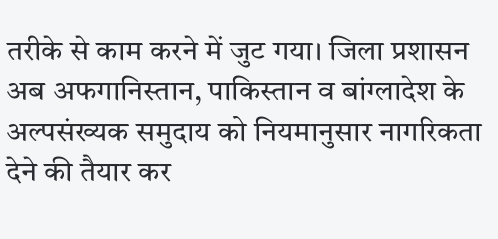तरीके से काम करने में जुट गया। जिला प्रशासन अब अफगानिस्तान, पाकिस्तान व बांग्लादेश के अल्पसंख्यक समुदाय को नियमानुसार नागरिकता देने की तैयार कर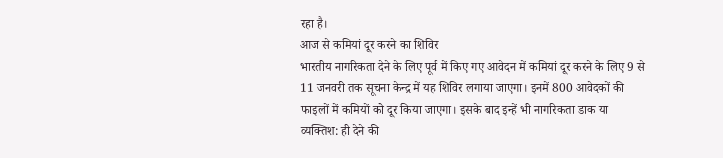रहा है।
आज से कमियां दूर करने का शिविर
भारतीय नागरिकता देने के लिए पूर्व में किए गए आवेदन में कमियां दूर करने के लिए 9 से 11 जनवरी तक सूचना केन्द्र में यह शिविर लगाया जाएगा। इनमें 800 आवेदकों की फाइलों में कमियों को दूर किया जाएगा। इसके बाद इन्हें भी नागरिकता डाक या व्यक्तिश: ही देने की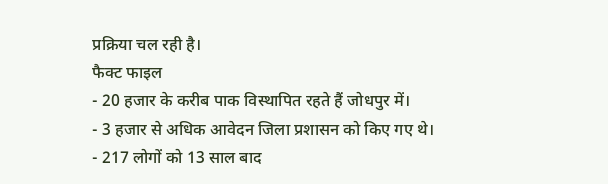प्रक्रिया चल रही है।
फैक्ट फाइल
- 20 हजार के करीब पाक विस्थापित रहते हैं जोधपुर में।
- 3 हजार से अधिक आवेदन जिला प्रशासन को किए गए थे।
- 217 लोगों को 13 साल बाद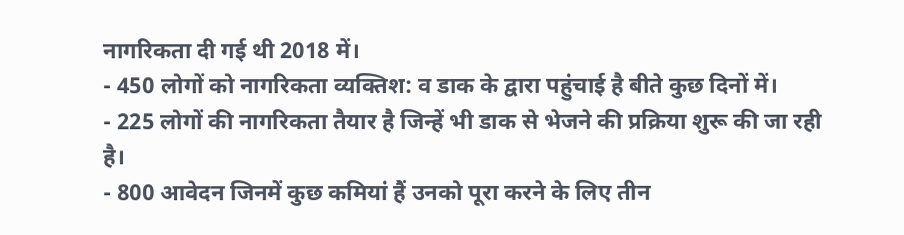नागरिकता दी गई थी 2018 में।
- 450 लोगों को नागरिकता व्यक्तिश: व डाक के द्वारा पहुंचाई है बीते कुछ दिनों में।
- 225 लोगों की नागरिकता तैयार है जिन्हें भी डाक से भेजने की प्रक्रिया शुरू की जा रही है।
- 800 आवेदन जिनमें कुछ कमियां हैं उनको पूरा करने के लिए तीन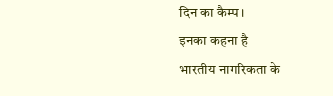दिन का कैम्प।
इनका कहना है
भारतीय नागरिकता के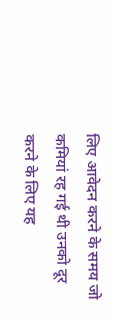लिए आवेदन करने के समय जो कमियां रह गई थी उनको दूर करने के लिए यह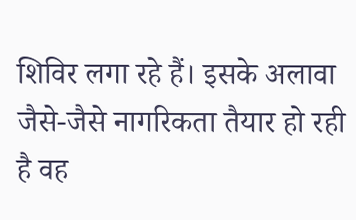शिविर लगा रहे हैं। इसके अलावा जैसे-जैसे नागरिकता तैयार हो रही है वह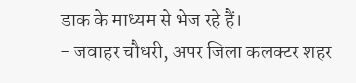डाक के माध्यम से भेज रहे हैं।
- जवाहर चौधरी, अपर जिला कलक्टर शहर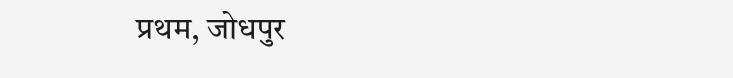प्रथम, जोधपुर